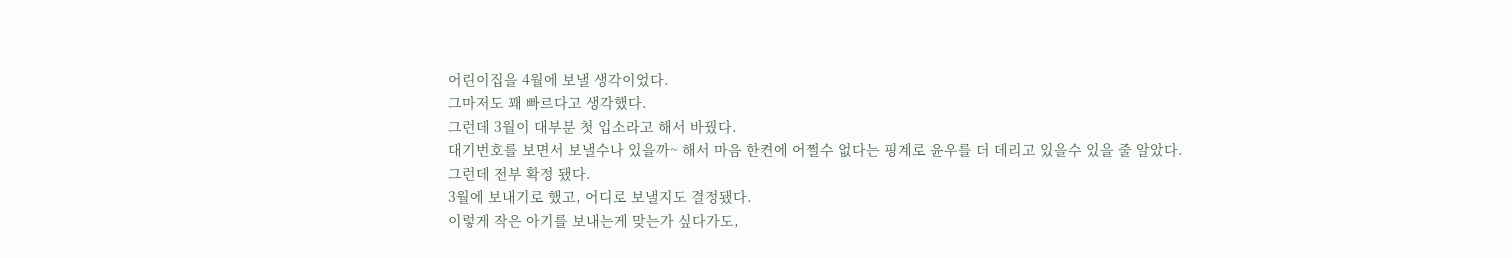어린이집을 4월에 보낼 생각이었다.
그마저도 꽤 빠르다고 생각했다.
그런데 3월이 대부분 첫 입소라고 해서 바꿨다.
대기번호를 보면서 보낼수나 있을까~ 해서 마음 한켠에 어쩔수 없다는 핑계로 윤우를 더 데리고 있을수 있을 줄 알았다.
그런데 전부 확정 됐다.
3월에 보내기로 했고, 어디로 보낼지도 결정됐다.
이렇게 작은 아기를 보내는게 맞는가 싶다가도,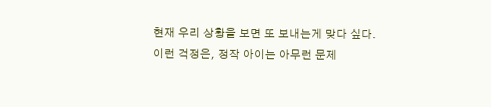현재 우리 상황을 보면 또 보내는게 맞다 싶다.
이런 걱정은, 정작 아이는 아무런 문제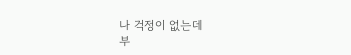나 걱정이 없는데
부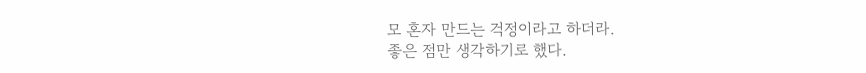모 혼자 만드는 걱정이라고 하더라.
좋은 점만 생각하기로 했다.